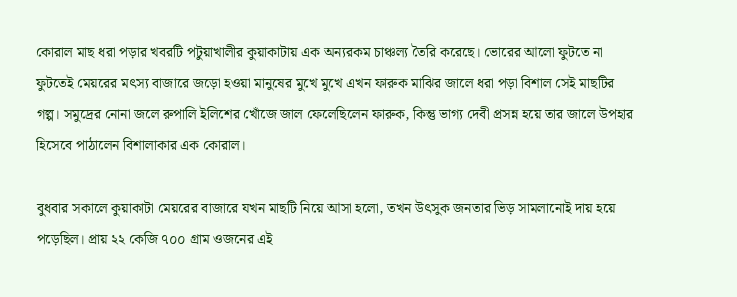কোরাল মাছ ধরা পড়ার খবরটি পটুয়াখালীর কুয়াকাটায় এক অন্যরকম চাঞ্চল্য তৈরি করেছে। ভোরের আলো ফুটতে না ফুটতেই মেয়রের মৎস্য বাজারে জড়ো হওয়া মানুষের মুখে মুখে এখন ফারুক মাঝির জালে ধরা পড়া বিশাল সেই মাছটির গল্প। সমুদ্রের নোনা জলে রুপালি ইলিশের খোঁজে জাল ফেলেছিলেন ফারুক, কিন্তু ভাগ্য দেবী প্রসন্ন হয়ে তার জালে উপহার হিসেবে পাঠালেন বিশালাকার এক কোরাল।

বুধবার সকালে কুয়াকাটা মেয়রের বাজারে যখন মাছটি নিয়ে আসা হলো, তখন উৎসুক জনতার ভিড় সামলানোই দায় হয়ে পড়েছিল। প্রায় ২২ কেজি ৭০০ গ্রাম ওজনের এই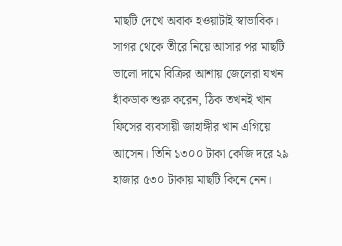মাছটি দেখে অবাক হওয়াটাই স্বাভাবিক। সাগর থেকে তীরে নিয়ে আসার পর মাছটি ভালো দামে বিক্রির আশায় জেলেরা যখন হাঁকডাক শুরু করেন, ঠিক তখনই খান ফিসের ব্যবসায়ী জাহাঙ্গীর খান এগিয়ে আসেন। তিনি ১৩০০ টাকা কেজি দরে ২৯ হাজার ৫৩০ টাকায় মাছটি কিনে নেন।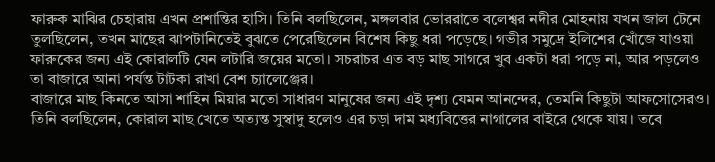ফারুক মাঝির চেহারায় এখন প্রশান্তির হাসি। তিনি বলছিলেন, মঙ্গলবার ভোররাতে বলেশ্বর নদীর মোহনায় যখন জাল টেনে তুলছিলেন, তখন মাছের ঝাপটানিতেই বুঝতে পেরেছিলেন বিশেষ কিছু ধরা পড়েছে। গভীর সমুদ্রে ইলিশের খোঁজে যাওয়া ফারুকের জন্য এই কোরালটি যেন লটারি জয়ের মতো। সচরাচর এত বড় মাছ সাগরে খুব একটা ধরা পড়ে না, আর পড়লেও তা বাজারে আনা পর্যন্ত টাটকা রাখা বেশ চ্যালেঞ্জের।
বাজারে মাছ কিনতে আসা শাহিন মিয়ার মতো সাধারণ মানুষের জন্য এই দৃশ্য যেমন আনন্দের, তেমনি কিছুটা আফসোসেরও। তিনি বলছিলেন, কোরাল মাছ খেতে অত্যন্ত সুস্বাদু হলেও এর চড়া দাম মধ্যবিত্তের নাগালের বাইরে থেকে যায়। তবে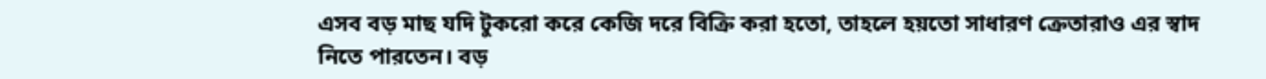এসব বড় মাছ যদি টুকরো করে কেজি দরে বিক্রি করা হতো, তাহলে হয়তো সাধারণ ক্রেতারাও এর স্বাদ নিতে পারতেন। বড়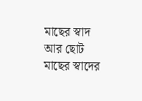মাছের স্বাদ আর ছোট মাছের স্বাদের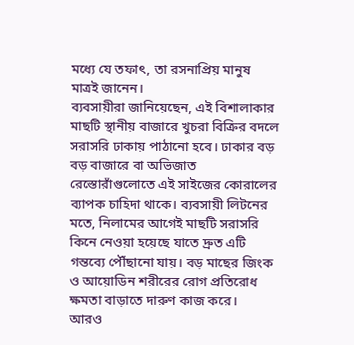মধ্যে যে তফাৎ, তা রসনাপ্রিয় মানুষ মাত্রই জানেন।
ব্যবসায়ীরা জানিয়েছেন, এই বিশালাকার মাছটি স্থানীয় বাজারে খুচরা বিক্রির বদলে সরাসরি ঢাকায় পাঠানো হবে। ঢাকার বড় বড় বাজারে বা অভিজাত রেস্তোরাঁগুলোতে এই সাইজের কোরালের ব্যাপক চাহিদা থাকে। ব্যবসায়ী লিটনের মতে, নিলামের আগেই মাছটি সরাসরি কিনে নেওয়া হয়েছে যাতে দ্রুত এটি গন্তব্যে পৌঁছানো যায়। বড় মাছের জিংক ও আয়োডিন শরীরের রোগ প্রতিরোধ ক্ষমতা বাড়াতে দারুণ কাজ করে।
আরও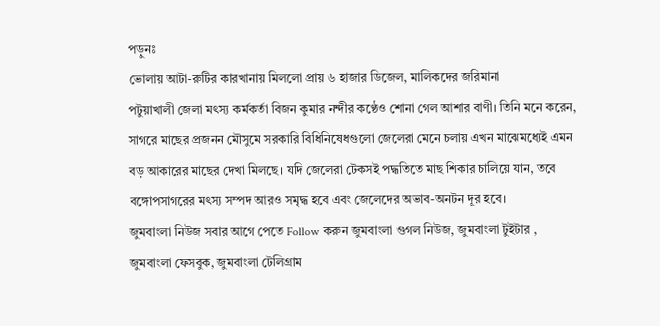পড়ুনঃ
ভোলায় আটা-রুটির কারখানায় মিললো প্রায় ৬ হাজার ডিজেল, মালিকদের জরিমানা
পটুয়াখালী জেলা মৎস্য কর্মকর্তা বিজন কুমার নন্দীর কণ্ঠেও শোনা গেল আশার বাণী। তিনি মনে করেন, সাগরে মাছের প্রজনন মৌসুমে সরকারি বিধিনিষেধগুলো জেলেরা মেনে চলায় এখন মাঝেমধ্যেই এমন বড় আকারের মাছের দেখা মিলছে। যদি জেলেরা টেকসই পদ্ধতিতে মাছ শিকার চালিয়ে যান, তবে বঙ্গোপসাগরের মৎস্য সম্পদ আরও সমৃদ্ধ হবে এবং জেলেদের অভাব-অনটন দূর হবে।
জুমবাংলা নিউজ সবার আগে পেতে Follow করুন জুমবাংলা গুগল নিউজ, জুমবাংলা টুইটার , জুমবাংলা ফেসবুক, জুমবাংলা টেলিগ্রাম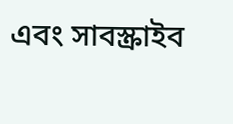এবং সাবস্ক্রাইব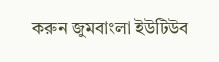করুন জুমবাংলা ইউটিউব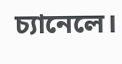চ্যানেলে।